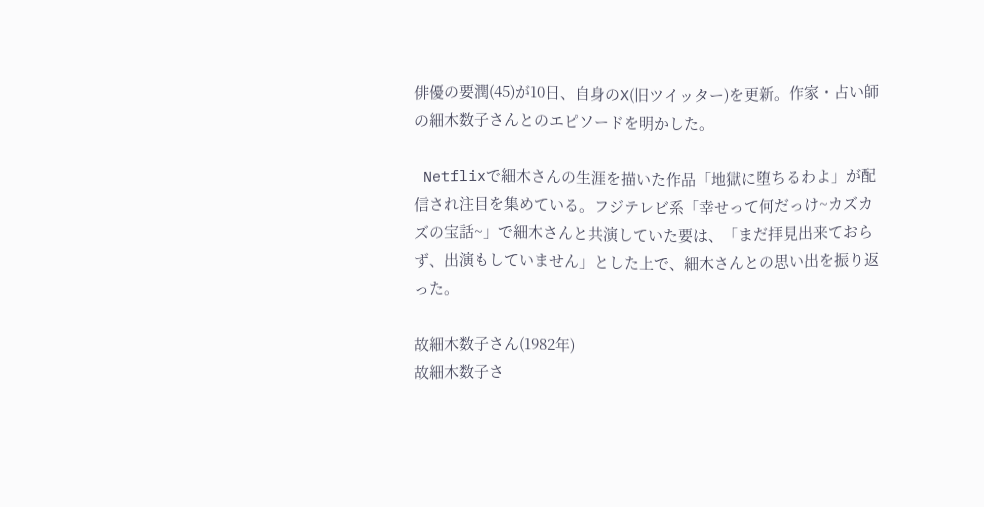俳優の要潤(45)が10日、自身のX(旧ツイッター)を更新。作家・占い師の細木数子さんとのエピソードを明かした。

 Netflixで細木さんの生涯を描いた作品「地獄に堕ちるわよ」が配信され注目を集めている。フジテレビ系「幸せって何だっけ~カズカズの宝話~」で細木さんと共演していた要は、「まだ拝見出来ておらず、出演もしていません」とした上で、細木さんとの思い出を振り返った。

故細木数子さん(1982年)
故細木数子さ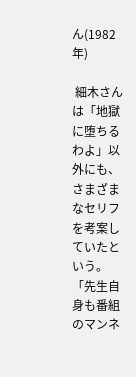ん(1982年)

 細木さんは「地獄に堕ちるわよ」以外にも、さまざまなセリフを考案していたという。「先生自身も番組のマンネ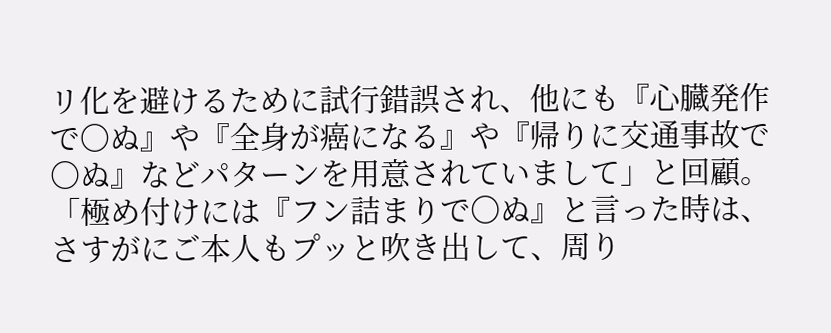リ化を避けるために試行錯誤され、他にも『心臓発作で〇ぬ』や『全身が癌になる』や『帰りに交通事故で〇ぬ』などパターンを用意されていまして」と回顧。「極め付けには『フン詰まりで〇ぬ』と言った時は、さすがにご本人もプッと吹き出して、周り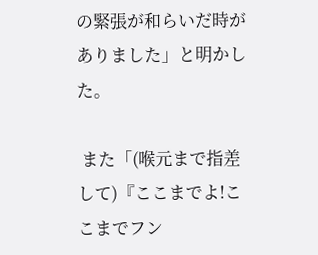の緊張が和らいだ時がありました」と明かした。

 また「(喉元まで指差して)『ここまでよ!ここまでフン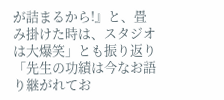が詰まるから!』と、畳み掛けた時は、スタジオは大爆笑」とも振り返り「先生の功績は今なお語り継がれてお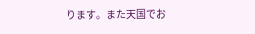ります。また天国でお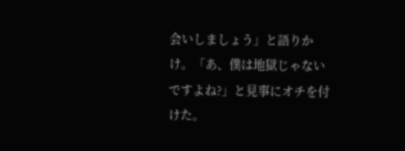会いしましょう」と語りかけ。「あ、僕は地獄じゃないですよね?」と見事にオチを付けた。